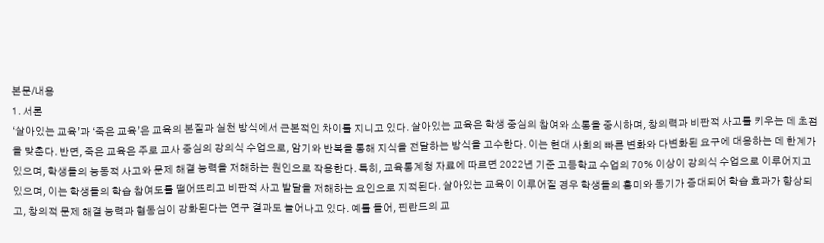본문/내용
1. 서론
‘살아있는 교육’과 ‘죽은 교육’은 교육의 본질과 실천 방식에서 근본적인 차이를 지니고 있다. 살아있는 교육은 학생 중심의 참여와 소통을 중시하며, 창의력과 비판적 사고를 키우는 데 초점을 맞춘다. 반면, 죽은 교육은 주로 교사 중심의 강의식 수업으로, 암기와 반복을 통해 지식을 전달하는 방식을 고수한다. 이는 현대 사회의 빠른 변화와 다변화된 요구에 대응하는 데 한계가 있으며, 학생들의 능동적 사고와 문제 해결 능력을 저해하는 원인으로 작용한다. 특히, 교육통계청 자료에 따르면 2022년 기준 고등학교 수업의 70% 이상이 강의식 수업으로 이루어지고 있으며, 이는 학생들의 학습 참여도를 떨어뜨리고 비판적 사고 발달을 저해하는 요인으로 지적된다. 살아있는 교육이 이루어질 경우 학생들의 흥미와 동기가 증대되어 학습 효과가 향상되고, 창의적 문제 해결 능력과 협동심이 강화된다는 연구 결과도 늘어나고 있다. 예를 들어, 핀란드의 교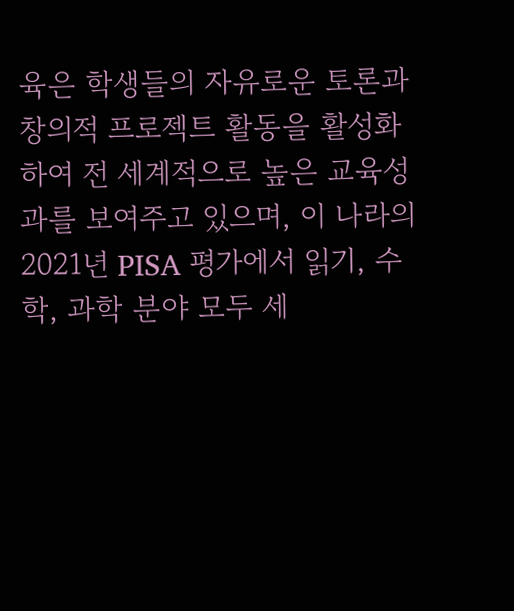육은 학생들의 자유로운 토론과 창의적 프로젝트 활동을 활성화하여 전 세계적으로 높은 교육성과를 보여주고 있으며, 이 나라의 2021년 PISA 평가에서 읽기, 수학, 과학 분야 모두 세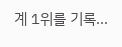계 1위를 기록…